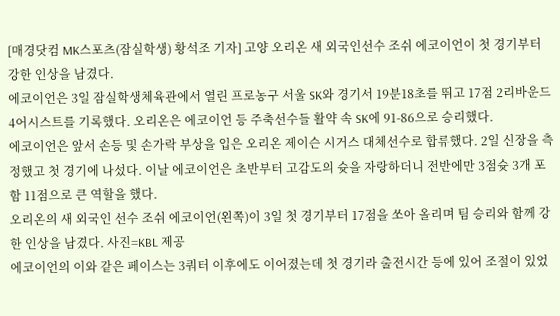[매경닷컴 MK스포츠(잠실학생) 황석조 기자] 고양 오리온 새 외국인선수 조쉬 에코이언이 첫 경기부터 강한 인상을 남겼다.
에코이언은 3일 잠실학생체육관에서 열린 프로농구 서울 SK와 경기서 19분18초를 뛰고 17점 2리바운드 4어시스트를 기록했다. 오리온은 에코이언 등 주축선수들 활약 속 SK에 91-86으로 승리했다.
에코이언은 앞서 손등 및 손가락 부상을 입은 오리온 제이슨 시거스 대체선수로 합류했다. 2일 신장을 측정했고 첫 경기에 나섰다. 이날 에코이언은 초반부터 고감도의 슛을 자랑하더니 전반에만 3점슛 3개 포함 11점으로 큰 역할을 했다.
오리온의 새 외국인 선수 조쉬 에코이언(왼쪽)이 3일 첫 경기부터 17점을 쏘아 올리며 팀 승리와 함께 강한 인상을 남겼다. 사진=KBL 제공
에코이언의 이와 같은 페이스는 3쿼터 이후에도 이어졌는데 첫 경기라 출전시간 등에 있어 조절이 있었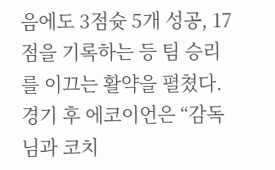음에도 3점슛 5개 성공, 17점을 기록하는 등 팀 승리를 이끄는 활약을 펼쳤다. 경기 후 에코이언은 “감독님과 코치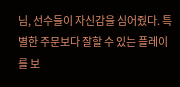님, 선수들이 자신감을 심어줬다. 특별한 주문보다 잘할 수 있는 플레이를 보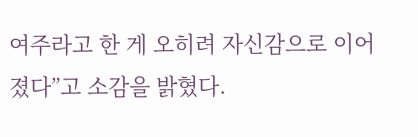여주라고 한 게 오히려 자신감으로 이어졌다”고 소감을 밝혔다.